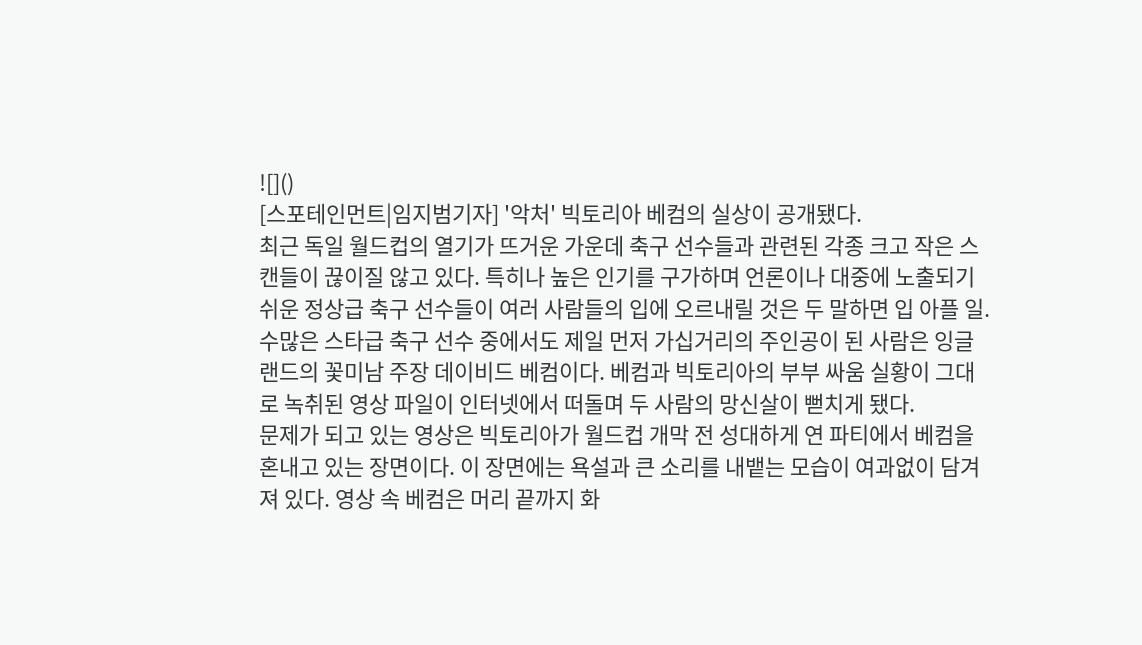![]()
[스포테인먼트|임지범기자] '악처' 빅토리아 베컴의 실상이 공개됐다.
최근 독일 월드컵의 열기가 뜨거운 가운데 축구 선수들과 관련된 각종 크고 작은 스캔들이 끊이질 않고 있다. 특히나 높은 인기를 구가하며 언론이나 대중에 노출되기 쉬운 정상급 축구 선수들이 여러 사람들의 입에 오르내릴 것은 두 말하면 입 아플 일.
수많은 스타급 축구 선수 중에서도 제일 먼저 가십거리의 주인공이 된 사람은 잉글랜드의 꽃미남 주장 데이비드 베컴이다. 베컴과 빅토리아의 부부 싸움 실황이 그대로 녹취된 영상 파일이 인터넷에서 떠돌며 두 사람의 망신살이 뻗치게 됐다.
문제가 되고 있는 영상은 빅토리아가 월드컵 개막 전 성대하게 연 파티에서 베컴을 혼내고 있는 장면이다. 이 장면에는 욕설과 큰 소리를 내뱉는 모습이 여과없이 담겨져 있다. 영상 속 베컴은 머리 끝까지 화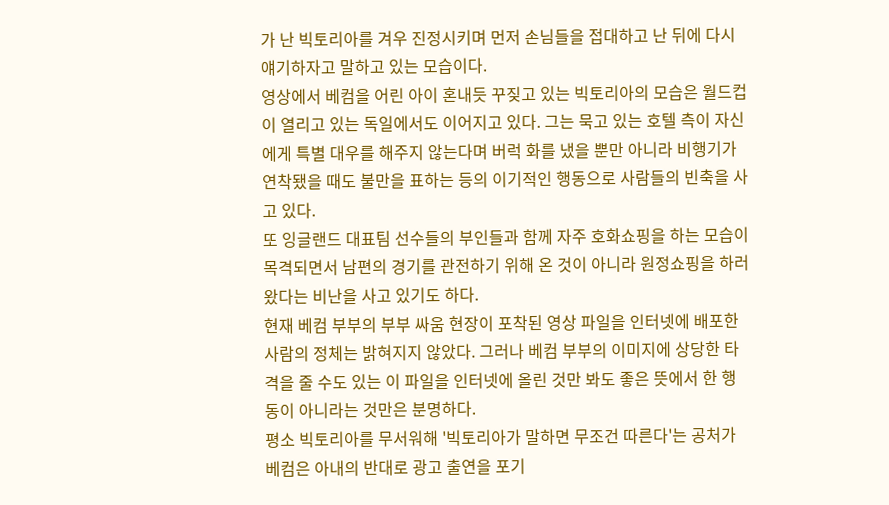가 난 빅토리아를 겨우 진정시키며 먼저 손님들을 접대하고 난 뒤에 다시 얘기하자고 말하고 있는 모습이다.
영상에서 베컴을 어린 아이 혼내듯 꾸짖고 있는 빅토리아의 모습은 월드컵이 열리고 있는 독일에서도 이어지고 있다. 그는 묵고 있는 호텔 측이 자신에게 특별 대우를 해주지 않는다며 버럭 화를 냈을 뿐만 아니라 비행기가 연착됐을 때도 불만을 표하는 등의 이기적인 행동으로 사람들의 빈축을 사고 있다.
또 잉글랜드 대표팀 선수들의 부인들과 함께 자주 호화쇼핑을 하는 모습이 목격되면서 남편의 경기를 관전하기 위해 온 것이 아니라 원정쇼핑을 하러 왔다는 비난을 사고 있기도 하다.
현재 베컴 부부의 부부 싸움 현장이 포착된 영상 파일을 인터넷에 배포한 사람의 정체는 밝혀지지 않았다. 그러나 베컴 부부의 이미지에 상당한 타격을 줄 수도 있는 이 파일을 인터넷에 올린 것만 봐도 좋은 뜻에서 한 행동이 아니라는 것만은 분명하다.
평소 빅토리아를 무서워해 '빅토리아가 말하면 무조건 따른다'는 공처가 베컴은 아내의 반대로 광고 출연을 포기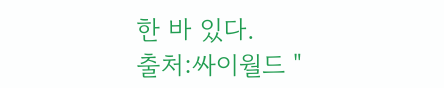한 바 있다.
출처:싸이월드 "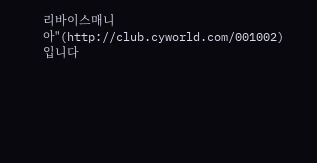리바이스매니아"(http://club.cyworld.com/001002) 입니다